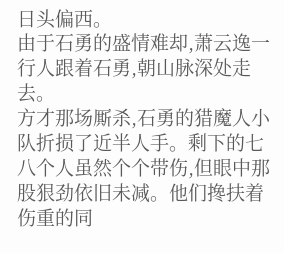日头偏西。
由于石勇的盛情难却,萧云逸一行人跟着石勇,朝山脉深处走去。
方才那场厮杀,石勇的猎魔人小队折损了近半人手。剩下的七八个人虽然个个带伤,但眼中那股狠劲依旧未减。他们搀扶着伤重的同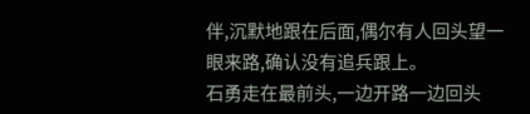伴,沉默地跟在后面,偶尔有人回头望一眼来路,确认没有追兵跟上。
石勇走在最前头,一边开路一边回头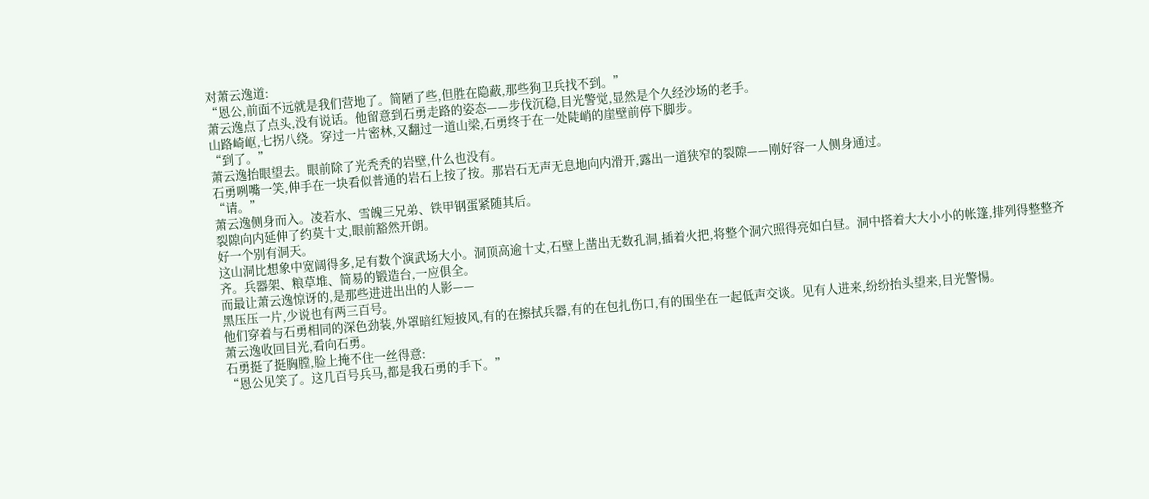对萧云逸道:
“恩公,前面不远就是我们营地了。简陋了些,但胜在隐蔽,那些狗卫兵找不到。”
萧云逸点了点头,没有说话。他留意到石勇走路的姿态——步伐沉稳,目光警觉,显然是个久经沙场的老手。
山路崎岖,七拐八绕。穿过一片密林,又翻过一道山梁,石勇终于在一处陡峭的崖壁前停下脚步。
“到了。”
萧云逸抬眼望去。眼前除了光秃秃的岩壁,什么也没有。
石勇咧嘴一笑,伸手在一块看似普通的岩石上按了按。那岩石无声无息地向内滑开,露出一道狭窄的裂隙——刚好容一人侧身通过。
“请。”
萧云逸侧身而入。凌若水、雪魄三兄弟、铁甲钢蛋紧随其后。
裂隙向内延伸了约莫十丈,眼前豁然开朗。
好一个别有洞天。
这山洞比想象中宽阔得多,足有数个演武场大小。洞顶高逾十丈,石壁上凿出无数孔洞,插着火把,将整个洞穴照得亮如白昼。洞中搭着大大小小的帐篷,排列得整整齐齐。兵器架、粮草堆、简易的锻造台,一应俱全。
而最让萧云逸惊讶的,是那些进进出出的人影——
黑压压一片,少说也有两三百号。
他们穿着与石勇相同的深色劲装,外罩暗红短披风,有的在擦拭兵器,有的在包扎伤口,有的围坐在一起低声交谈。见有人进来,纷纷抬头望来,目光警惕。
萧云逸收回目光,看向石勇。
石勇挺了挺胸膛,脸上掩不住一丝得意:
“恩公见笑了。这几百号兵马,都是我石勇的手下。”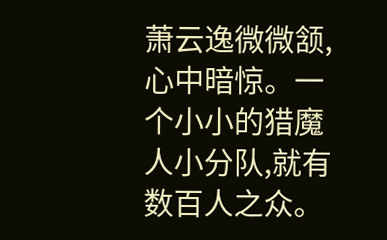萧云逸微微颔,心中暗惊。一个小小的猎魔人小分队,就有数百人之众。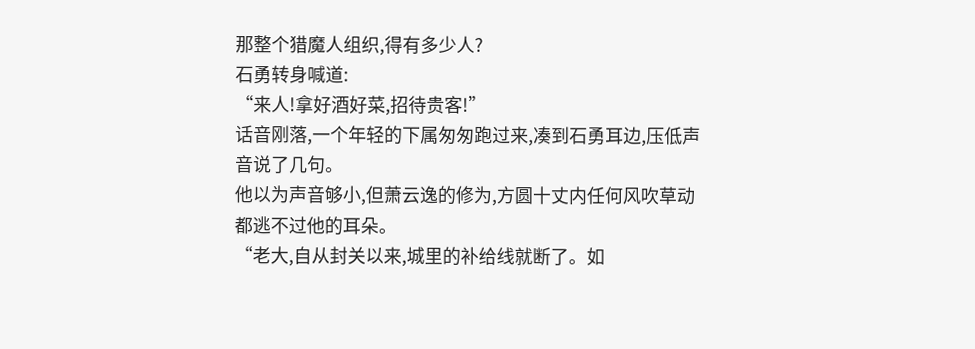那整个猎魔人组织,得有多少人?
石勇转身喊道:
“来人!拿好酒好菜,招待贵客!”
话音刚落,一个年轻的下属匆匆跑过来,凑到石勇耳边,压低声音说了几句。
他以为声音够小,但萧云逸的修为,方圆十丈内任何风吹草动都逃不过他的耳朵。
“老大,自从封关以来,城里的补给线就断了。如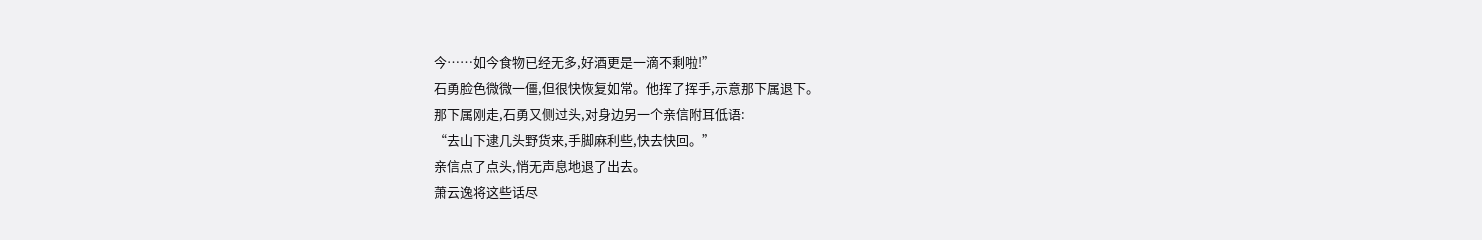今……如今食物已经无多,好酒更是一滴不剩啦!”
石勇脸色微微一僵,但很快恢复如常。他挥了挥手,示意那下属退下。
那下属刚走,石勇又侧过头,对身边另一个亲信附耳低语:
“去山下逮几头野货来,手脚麻利些,快去快回。”
亲信点了点头,悄无声息地退了出去。
萧云逸将这些话尽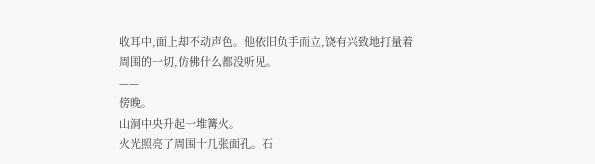收耳中,面上却不动声色。他依旧负手而立,饶有兴致地打量着周围的一切,仿佛什么都没听见。
——
傍晚。
山洞中央升起一堆篝火。
火光照亮了周围十几张面孔。石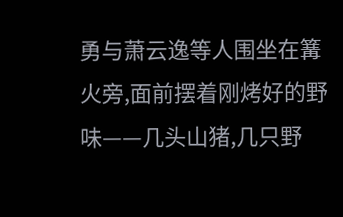勇与萧云逸等人围坐在篝火旁,面前摆着刚烤好的野味——几头山猪,几只野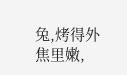兔,烤得外焦里嫩,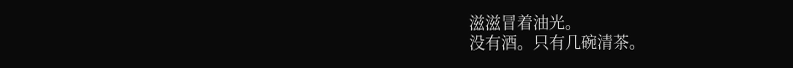滋滋冒着油光。
没有酒。只有几碗清茶。